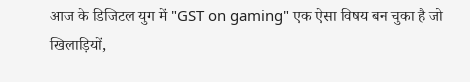आज के डिजिटल युग में "GST on gaming" एक ऐसा विषय बन चुका है जो खिलाड़ियों,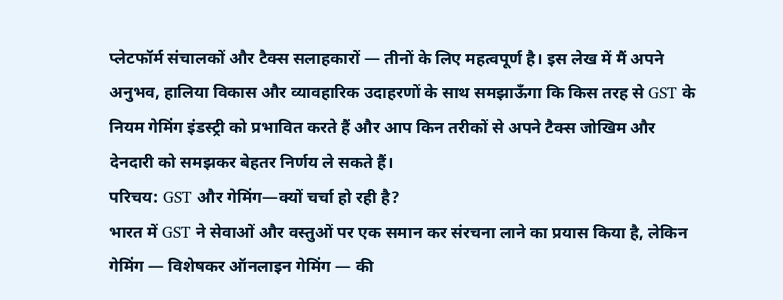प्लेटफॉर्म संचालकों और टैक्स सलाहकारों — तीनों के लिए महत्वपूर्ण है। इस लेख में मैं अपने अनुभव, हालिया विकास और व्यावहारिक उदाहरणों के साथ समझाऊँगा कि किस तरह से GST के नियम गेमिंग इंडस्ट्री को प्रभावित करते हैं और आप किन तरीकों से अपने टैक्स जोखिम और देनदारी को समझकर बेहतर निर्णय ले सकते हैं।
परिचय: GST और गेमिंग—क्यों चर्चा हो रही है?
भारत में GST ने सेवाओं और वस्तुओं पर एक समान कर संरचना लाने का प्रयास किया है, लेकिन गेमिंग — विशेषकर ऑनलाइन गेमिंग — की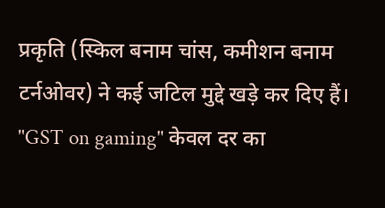प्रकृति (स्किल बनाम चांस, कमीशन बनाम टर्नओवर) ने कई जटिल मुद्दे खड़े कर दिए हैं। "GST on gaming" केवल दर का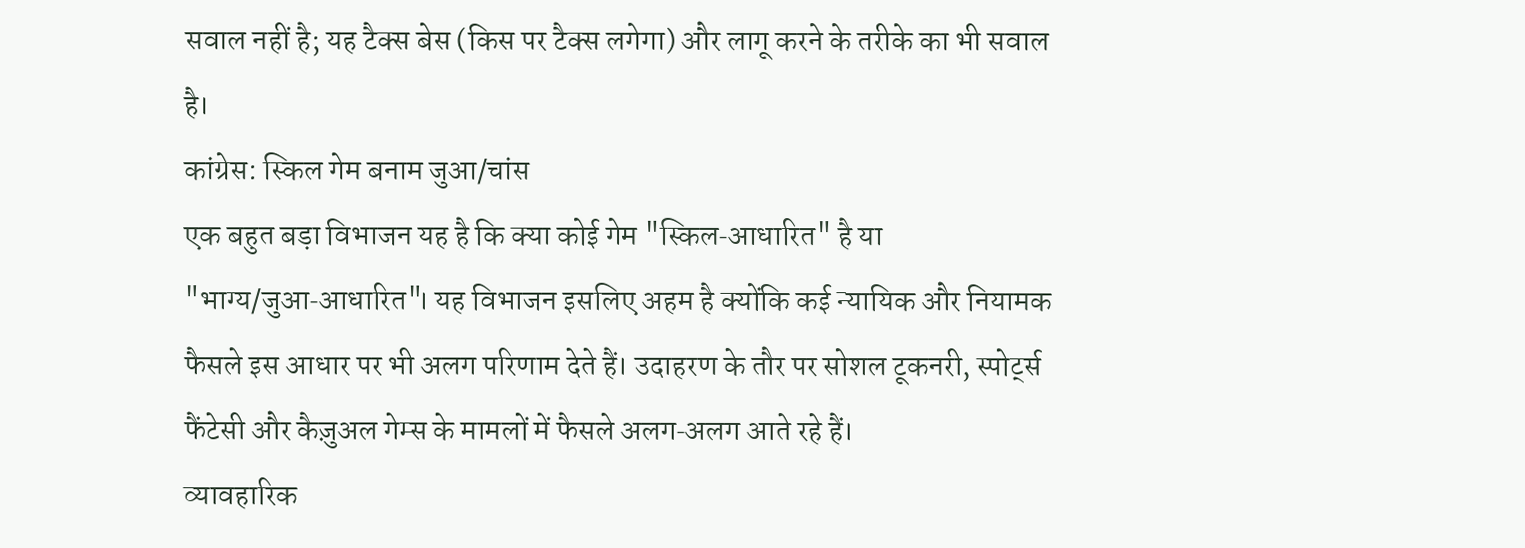सवाल नहीं है; यह टैक्स बेस (किस पर टैक्स लगेगा) और लागू करने के तरीके का भी सवाल है।
कांग्रेस: स्किल गेम बनाम जुआ/चांस
एक बहुत बड़ा विभाजन यह है कि क्या कोई गेम "स्किल‑आधारित" है या "भाग्य/जुआ‑आधारित"। यह विभाजन इसलिए अहम है क्योंकि कई न्यायिक और नियामक फैसले इस आधार पर भी अलग परिणाम देते हैं। उदाहरण के तौर पर सोशल टूकनरी, स्पोर्ट्स फैंटेसी और कैज़ुअल गेम्स के मामलों में फैसले अलग‑अलग आते रहे हैं।
व्यावहारिक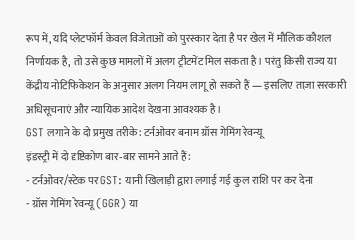रूप में, यदि प्लेटफॉर्म केवल विजेताओं को पुरस्कार देता है पर खेल में मौलिक कौशल निर्णायक है, तो उसे कुछ मामलों में अलग ट्रीटमेंट मिल सकता है। परंतु किसी राज्य या केंद्रीय नोटिफिकेशन के अनुसार अलग नियम लागू हो सकते हैं — इसलिए ताज़ा सरकारी अधिसूचनाएं और न्यायिक आदेश देखना आवश्यक है।
GST लगाने के दो प्रमुख तरीके: टर्नओवर बनाम ग्रॉस गेमिंग रेवन्यू
इंडस्ट्री में दो दृष्टिकोण बार‑बार सामने आते हैं:
- टर्नओवर/स्टेक पर GST: यानी खिलाड़ी द्वारा लगाई गई कुल राशि पर कर देना
- ग्रॉस गेमिंग रेवन्यू (GGR) या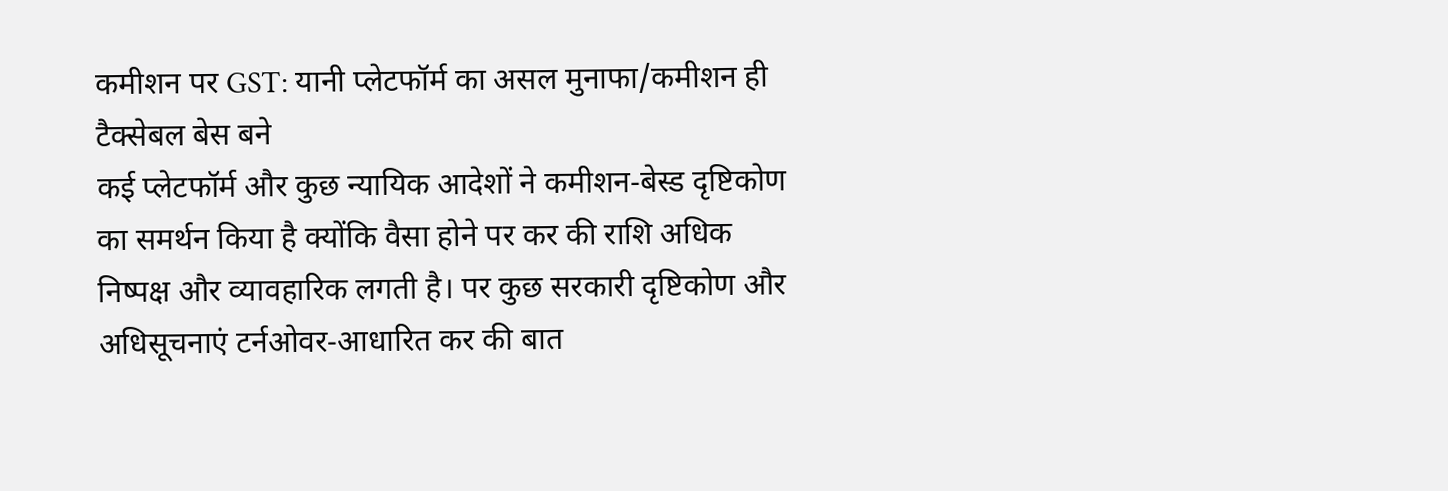कमीशन पर GST: यानी प्लेटफॉर्म का असल मुनाफा/कमीशन ही टैक्सेबल बेस बने
कई प्लेटफॉर्म और कुछ न्यायिक आदेशों ने कमीशन‑बेस्ड दृष्टिकोण का समर्थन किया है क्योंकि वैसा होने पर कर की राशि अधिक निष्पक्ष और व्यावहारिक लगती है। पर कुछ सरकारी दृष्टिकोण और अधिसूचनाएं टर्नओवर‑आधारित कर की बात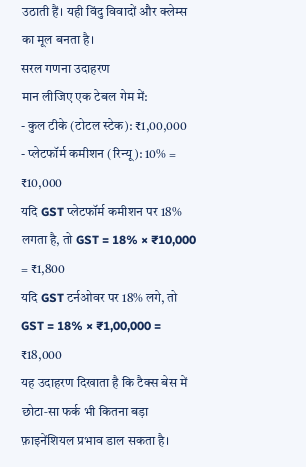उठाती हैं। यही विंदु विवादों और क्लेम्स का मूल बनता है।
सरल गणना उदाहरण
मान लीजिए एक टेबल गेम में:
- कुल टीके (टोटल स्टेक): ₹1,00,000
- प्लेटफॉर्म कमीशन (रिन्यू): 10% = ₹10,000
यदि GST प्लेटफॉर्म कमीशन पर 18% लगता है, तो GST = 18% × ₹10,000 = ₹1,800
यदि GST टर्नओवर पर 18% लगे, तो GST = 18% × ₹1,00,000 = ₹18,000
यह उदाहरण दिखाता है कि टैक्स बेस में छोटा‑सा फर्क भी कितना बड़ा फ़ाइनेंशियल प्रभाव डाल सकता है।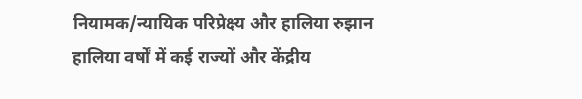नियामक/न्यायिक परिप्रेक्ष्य और हालिया रुझान
हालिया वर्षों में कई राज्यों और केंद्रीय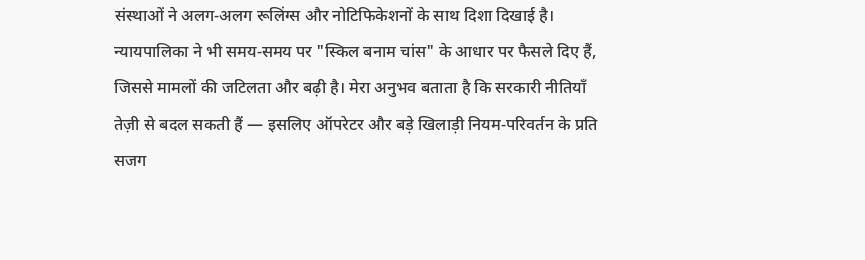संस्थाओं ने अलग‑अलग रूलिंग्स और नोटिफिकेशनों के साथ दिशा दिखाई है। न्यायपालिका ने भी समय‑समय पर "स्किल बनाम चांस" के आधार पर फैसले दिए हैं, जिससे मामलों की जटिलता और बढ़ी है। मेरा अनुभव बताता है कि सरकारी नीतियाँ तेज़ी से बदल सकती हैं — इसलिए ऑपरेटर और बड़े खिलाड़ी नियम‑परिवर्तन के प्रति सजग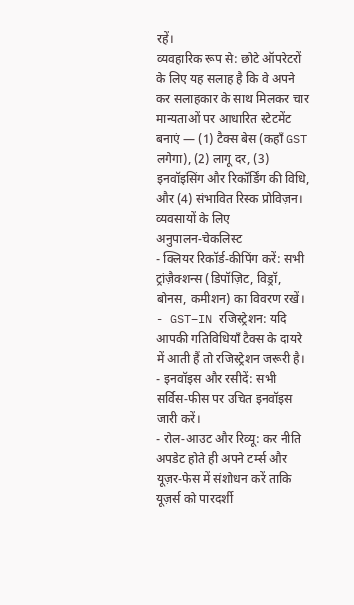रहें।
व्यवहारिक रूप से: छोटे ऑपरेटरों के लिए यह सलाह है कि वे अपने कर सलाहकार के साथ मिलकर चार मान्यताओं पर आधारित स्टेटमेंट बनाएं — (1) टैक्स बेस (कहाँ GST लगेगा), (2) लागू दर, (3) इनवॉइसिंग और रिकॉर्डिंग की विधि, और (4) संभावित रिस्क प्रोविज़न।
व्यवसायों के लिए अनुपालन‑चेकलिस्ट
- क्लियर रिकॉर्ड‑कीपिंग करें: सभी ट्रांज़ैक्शन्स (डिपॉज़िट, विड्रॉ, बोनस, कमीशन) का विवरण रखें।
- GST–IN रजिस्ट्रेशन: यदि आपकी गतिविधियाँ टैक्स के दायरे में आती हैं तो रजिस्ट्रेशन जरूरी है।
- इनवॉइस और रसीदें: सभी सर्विस‑फीस पर उचित इनवॉइस जारी करें।
- रोल‑आउट और रिव्यू: कर नीति अपडेट होते ही अपने टर्म्स और यूज़र‑फेस में संशोधन करें ताकि यूज़र्स को पारदर्शी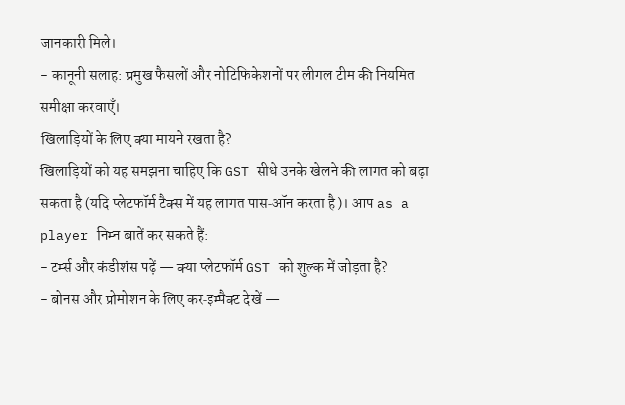जानकारी मिले।
- कानूनी सलाह: प्रमुख फैसलों और नोटिफिकेशनों पर लीगल टीम की नियमित समीक्षा करवाएँ।
खिलाड़ियों के लिए क्या मायने रखता है?
खिलाड़ियों को यह समझना चाहिए कि GST सीधे उनके खेलने की लागत को बढ़ा सकता है (यदि प्लेटफॉर्म टैक्स में यह लागत पास‑ऑन करता है)। आप as a player निम्न बातें कर सकते हैं:
- टर्म्स और कंडीशंस पढ़ें — क्या प्लेटफॉर्म GST को शुल्क में जोड़ता है?
- बोनस और प्रोमोशन के लिए कर‑इम्पैक्ट देखें —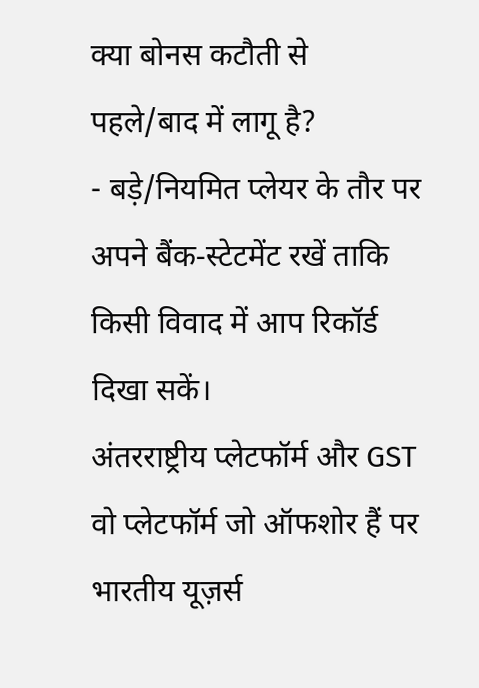क्या बोनस कटौती से पहले/बाद में लागू है?
- बड़े/नियमित प्लेयर के तौर पर अपने बैंक‑स्टेटमेंट रखें ताकि किसी विवाद में आप रिकॉर्ड दिखा सकें।
अंतरराष्ट्रीय प्लेटफॉर्म और GST
वो प्लेटफॉर्म जो ऑफशोर हैं पर भारतीय यूज़र्स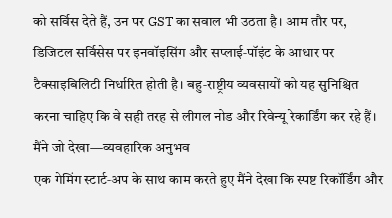को सर्विस देते हैं, उन पर GST का सवाल भी उठता है। आम तौर पर, डिजिटल सर्विसेस पर इनवॉइसिंग और सप्लाई‑पॉइंट के आधार पर टैक्साइबिलिटी निर्धारित होती है। बहु‑राष्ट्रीय व्यवसायों को यह सुनिश्चित करना चाहिए कि वे सही तरह से लीगल नोड और रिवेन्यू रेकार्डिंग कर रहे हैं।
मैंने जो देखा—व्यवहारिक अनुभव
एक गेमिंग स्टार्ट‑अप के साथ काम करते हुए मैंने देखा कि स्पष्ट रिकॉर्डिंग और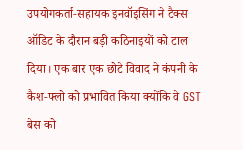उपयोगकर्ता‑सहायक इनवॉइसिंग ने टैक्स ऑडिट के दौरान बड़ी कठिनाइयों को टाल दिया। एक बार एक छोटे विवाद ने कंपनी के कैश‑फ्लो को प्रभावित किया क्योंकि वे GST बेस को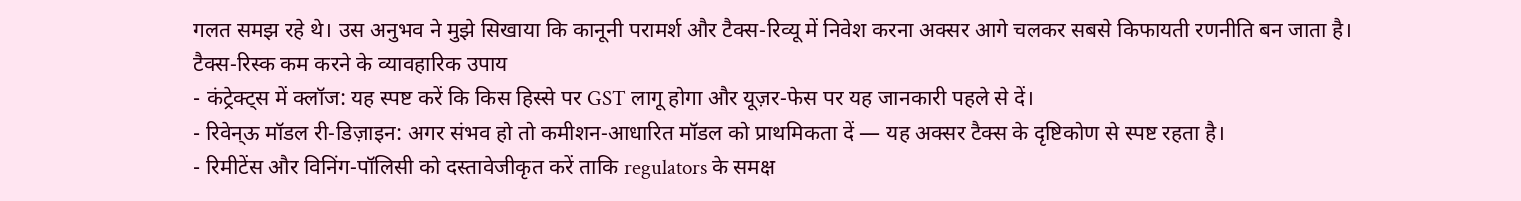गलत समझ रहे थे। उस अनुभव ने मुझे सिखाया कि कानूनी परामर्श और टैक्स‑रिव्यू में निवेश करना अक्सर आगे चलकर सबसे किफायती रणनीति बन जाता है।
टैक्स‑रिस्क कम करने के व्यावहारिक उपाय
- कंट्रेक्ट्स में क्लॉज: यह स्पष्ट करें कि किस हिस्से पर GST लागू होगा और यूज़र‑फेस पर यह जानकारी पहले से दें।
- रिवेन्ऊ मॉडल री‑डिज़ाइन: अगर संभव हो तो कमीशन‑आधारित मॉडल को प्राथमिकता दें — यह अक्सर टैक्स के दृष्टिकोण से स्पष्ट रहता है।
- रिमीटेंस और विनिंग‑पॉलिसी को दस्तावेजीकृत करें ताकि regulators के समक्ष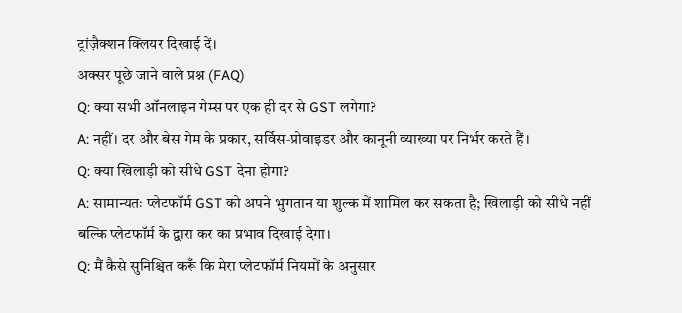ट्रांज़ैक्शन क्लियर दिखाई दें।
अक्सर पूछे जाने वाले प्रश्न (FAQ)
Q: क्या सभी ऑनलाइन गेम्स पर एक ही दर से GST लगेगा?
A: नहीं। दर और बेस गेम के प्रकार, सर्विस‑प्रोवाइडर और कानूनी व्याख्या पर निर्भर करते हैं।
Q: क्या खिलाड़ी को सीधे GST देना होगा?
A: सामान्यतः प्लेटफॉर्म GST को अपने भुगतान या शुल्क में शामिल कर सकता है; खिलाड़ी को सीधे नहीं बल्कि प्लेटफॉर्म के द्वारा कर का प्रभाव दिखाई देगा।
Q: मैं कैसे सुनिश्चित करूँ कि मेरा प्लेटफॉर्म नियमों के अनुसार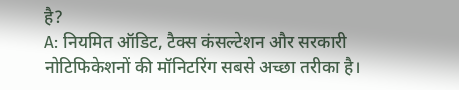है?
A: नियमित ऑडिट, टैक्स कंसल्टेशन और सरकारी नोटिफिकेशनों की मॉनिटरिंग सबसे अच्छा तरीका है।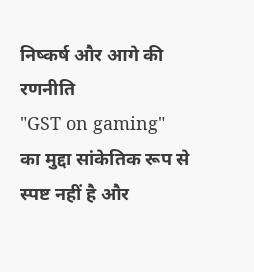निष्कर्ष और आगे की रणनीति
"GST on gaming" का मुद्दा सांकेतिक रूप से स्पष्ट नहीं है और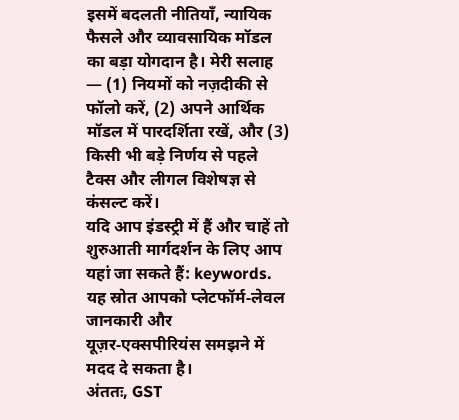इसमें बदलती नीतियाँ, न्यायिक फैसले और व्यावसायिक मॉडल का बड़ा योगदान है। मेरी सलाह — (1) नियमों को नज़दीकी से फॉलो करें, (2) अपने आर्थिक मॉडल में पारदर्शिता रखें, और (3) किसी भी बड़े निर्णय से पहले टैक्स और लीगल विशेषज्ञ से कंसल्ट करें।
यदि आप इंडस्ट्री में हैं और चाहें तो शुरुआती मार्गदर्शन के लिए आप यहां जा सकते हैं: keywords. यह स्रोत आपको प्लेटफॉर्म‑लेवल जानकारी और यूज़र‑एक्सपीरियंस समझने में मदद दे सकता है।
अंततः, GST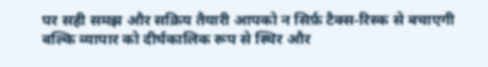पर सही समझ और सक्रिय तैयारी आपको न सिर्फ़ टैक्स‑रिस्क से बचाएगी बल्कि व्यापार को दीर्घकालिक रूप से स्थिर और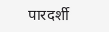पारदर्शी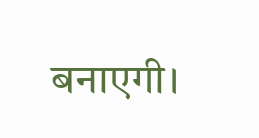बनाएगी।